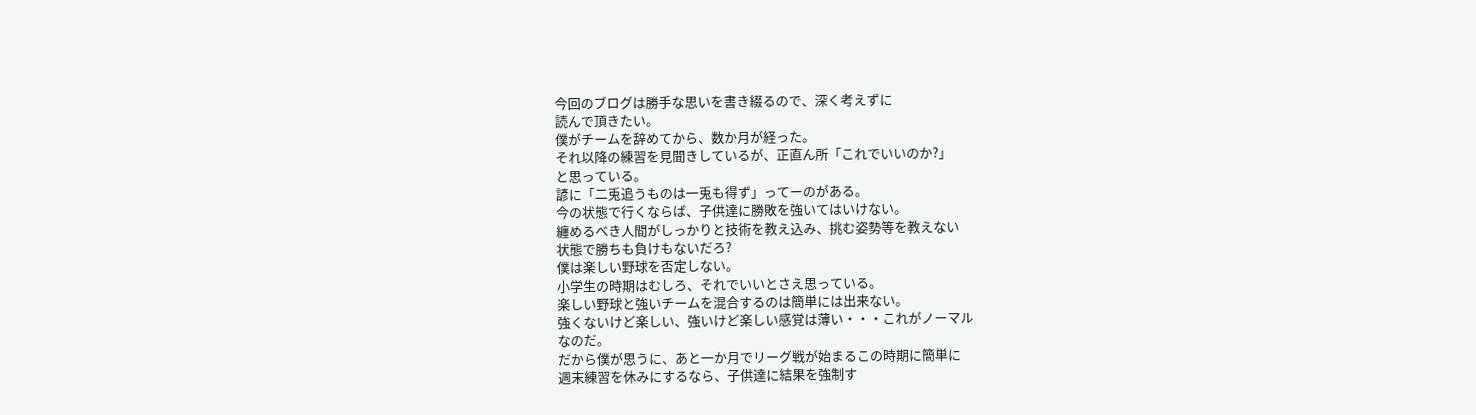今回のブログは勝手な思いを書き綴るので、深く考えずに
読んで頂きたい。
僕がチームを辞めてから、数か月が経った。
それ以降の練習を見聞きしているが、正直ん所「これでいいのか?」
と思っている。
諺に「二兎追うものは一兎も得ず」ってーのがある。
今の状態で行くならば、子供達に勝敗を強いてはいけない。
纏めるべき人間がしっかりと技術を教え込み、挑む姿勢等を教えない
状態で勝ちも負けもないだろ?
僕は楽しい野球を否定しない。
小学生の時期はむしろ、それでいいとさえ思っている。
楽しい野球と強いチームを混合するのは簡単には出来ない。
強くないけど楽しい、強いけど楽しい感覚は薄い・・・これがノーマル
なのだ。
だから僕が思うに、あと一か月でリーグ戦が始まるこの時期に簡単に
週末練習を休みにするなら、子供達に結果を強制す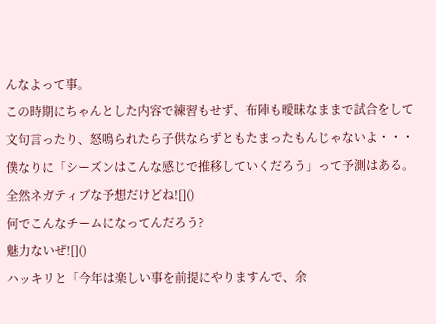んなよって事。
この時期にちゃんとした内容で練習もせず、布陣も曖昧なままで試合をして
文句言ったり、怒鳴られたら子供ならずともたまったもんじゃないよ・・・
僕なりに「シーズンはこんな感じで推移していくだろう」って予測はある。
全然ネガティブな予想だけどね![]()
何でこんなチームになってんだろう?
魅力ないぜ![]()
ハッキリと「今年は楽しい事を前提にやりますんで、余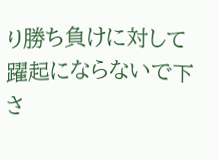り勝ち負けに対して
躍起にならないで下さ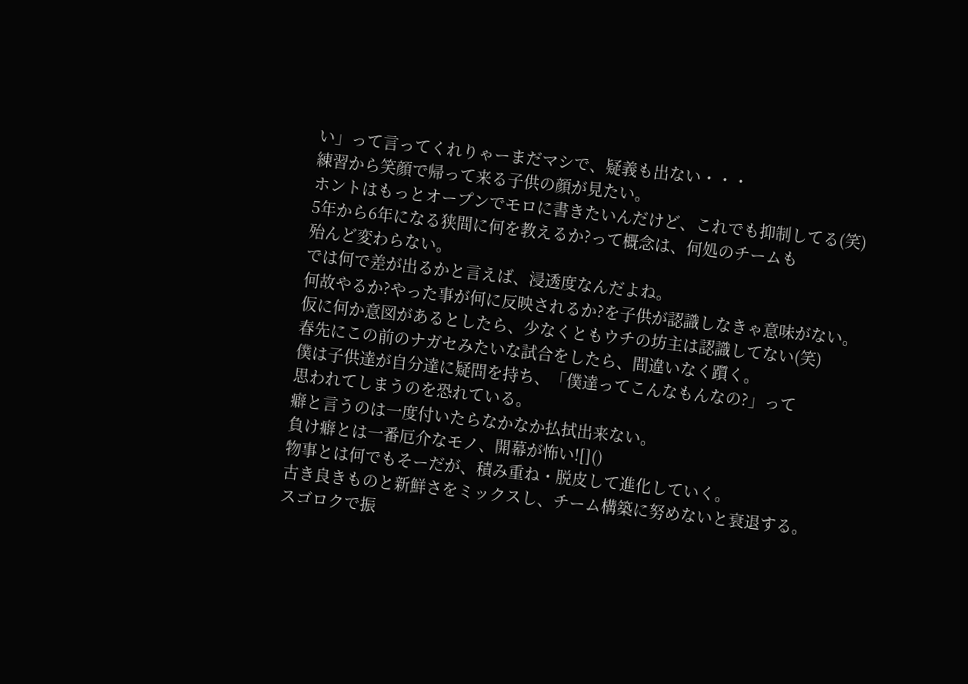い」って言ってくれりゃーまだマシで、疑義も出ない・・・
練習から笑顔で帰って来る子供の顔が見たい。
ホントはもっとオープンでモロに書きたいんだけど、これでも抑制してる(笑)
5年から6年になる狭間に何を教えるか?って概念は、何処のチームも
殆んど変わらない。
では何で差が出るかと言えば、浸透度なんだよね。
何故やるか?やった事が何に反映されるか?を子供が認識しなきゃ意味がない。
仮に何か意図があるとしたら、少なくともウチの坊主は認識してない(笑)
春先にこの前のナガセみたいな試合をしたら、間違いなく躓く。
僕は子供達が自分達に疑問を持ち、「僕達ってこんなもんなの?」って
思われてしまうのを恐れている。
癖と言うのは一度付いたらなかなか払拭出来ない。
負け癖とは一番厄介なモノ、開幕が怖い![]()
物事とは何でもそーだが、積み重ね・脱皮して進化していく。
古き良きものと新鮮さをミックスし、チーム構築に努めないと衰退する。
スゴロクで振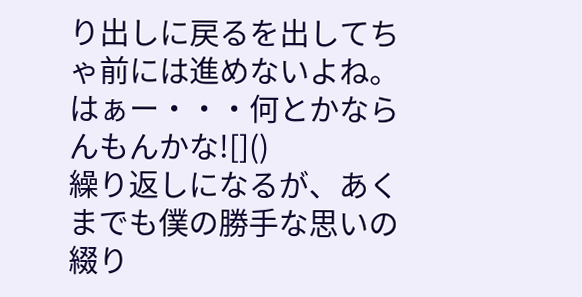り出しに戻るを出してちゃ前には進めないよね。
はぁー・・・何とかならんもんかな![]()
繰り返しになるが、あくまでも僕の勝手な思いの綴り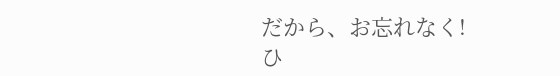だから、お忘れなく!
ひ